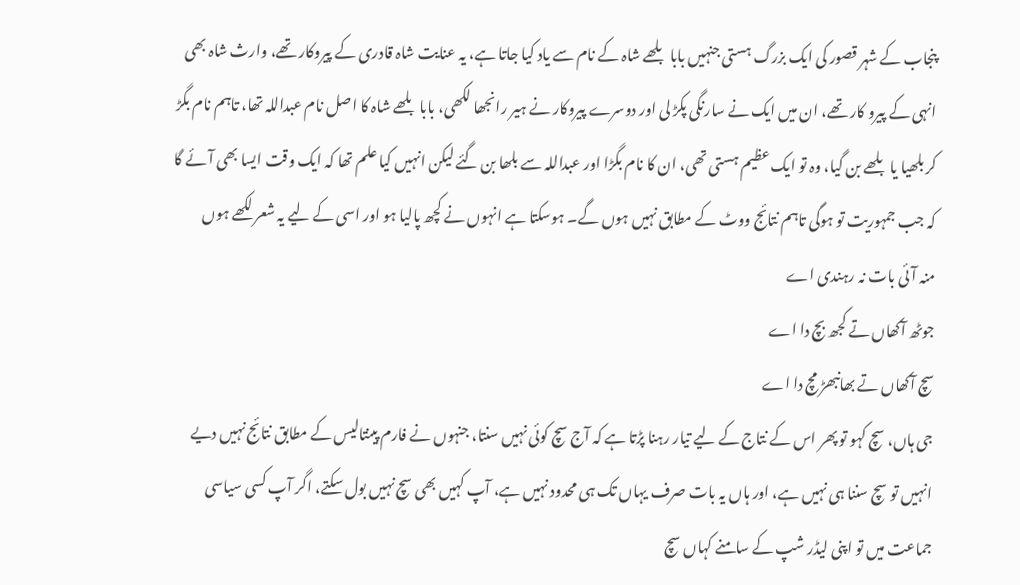پنجاب کے شہر قصور کی ایک بزرگ ہستی جنہیں بابا بلھے شاہ کے نام سے یاد کیا جاتا ہے، یہ عنایت شاہ قادری کے پیروکار تھے، وارث شاہ بھی انہی کے پیرو کار تھے، ان میں ایک نے سارنگی پکڑ لی اور دوسرے پیروکار نے ہیر رانجھا لکھی، بابا بلھے شاہ کا اصل نام عبداللہ تھا، تاہم نام بگڑ کر بلھیا یا بلھے بن گیا، وہ تو ایک عظیم ہستی تھی، ان کا نام بگڑا اور عبداللہ سے بلھا بن گئے لیکن انہیں کیا علم تھا کہ ایک وقت ایسا بھی آئے گا کہ جب جمہوریت تو ہوگی تاہم نتائج ووٹ کے مطابق نہیں ہوں گے۔ ہوسکتا ہے انہوں نے کچھ پالیا ہو اور اسی کے لیے یہ شعر لکھے ہوں
منہ آئی بات نہ رہندی اے
جوٹھ آکھاں تے کجھ بچ دا اے
سچ آکھاں تے بھانبھڑ مچ دا اے
جی ہاں، سچ کہو تو پھر اس کے نتاج کے لیے تیار رہنا پڑتا ہے کہ آج سچ کوئی نہیں سنتا، جنہوں نے فارم پینتالیس کے مطابق نتائج نہیں دیے انہیں تو سچ سننا ہی نہیں ہے، اور ہاں یہ بات صرف یہاں تک ہی محدود نہیں ہے، آپ کہیں بھی سچ نہیں بول سکتے، اگر آپ کسی سیاسی جماعت میں تو اپنی لیڈر شپ کے سامنے کہاں سچ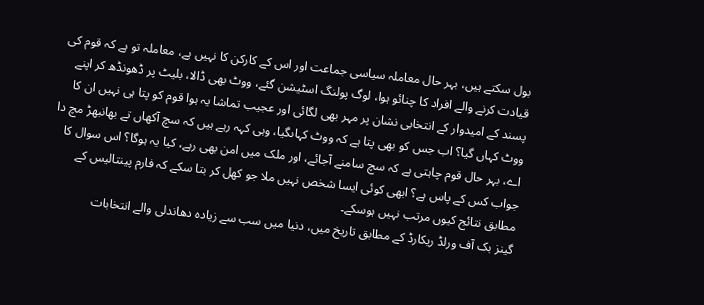بول سکتے ہیں، بہر حال معاملہ سیاسی جماعت اور اس کے کارکن کا نہیں ہے، معاملہ تو ہے کہ قوم کی قیادت کرنے والے افراد کا چنائو ہوا، لوگ پولنگ اسٹیشن گئے، ووٹ بھی ڈالا، بلیٹ پر ڈھونڈھ کر اپنے پسند کے امیدوار کے انتخابی نشان پر مہر بھی لگائی اور عجیب تماشا یہ ہوا قوم کو پتا ہی نہیں ان کا ووٹ کہاں گیا؟ اب جس کو بھی پتا ہے کہ ووٹ کہاںگیا، وہی کہہ رہے ہیں کہ سچ آکھاں تے بھانبھڑ مچ دا اے، بہر حال قوم چاہتی ہے کہ سچ سامنے آجائے، اور ملک میں امن بھی رہے، کیا یہ ہوگا؟ اس سوال کا جواب کس کے پاس ہے؟ ابھی کوئی ایسا شخص نہیں ملا جو کھل کر بتا سکے کہ فارم پینتالیس کے مطابق نتائج کیوں مرتب نہیں ہوسکے۔
گینز بک آف ورلڈ ریکارڈ کے مطابق تاریخ میں، دنیا میں سب سے زیادہ دھاندلی والے انتخابات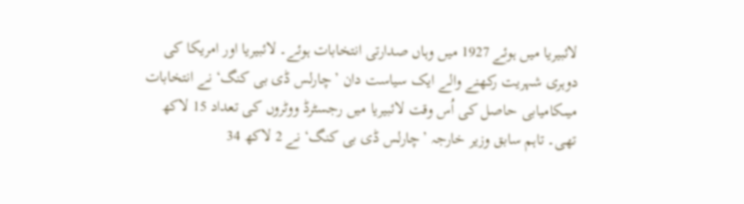لائبیریا میں ہوئے 1927 میں وہاں صدارتی انتخابات ہوئے۔ لائبیریا اور امریکا کی دوہری شہریت رکھنے والے ایک سیاست دان ’چارلس ڈی بی کنگ‘ نے انتخابات میںکامیابی حاصل کی اُس وقت لائبیریا میں رجسٹرڈ ووٹروں کی تعداد 15 لاکھ تھی۔ تاہم سابق وزیر خارجہ ’چارلس ڈی بی کنگ‘ نے 2 لاکھ 34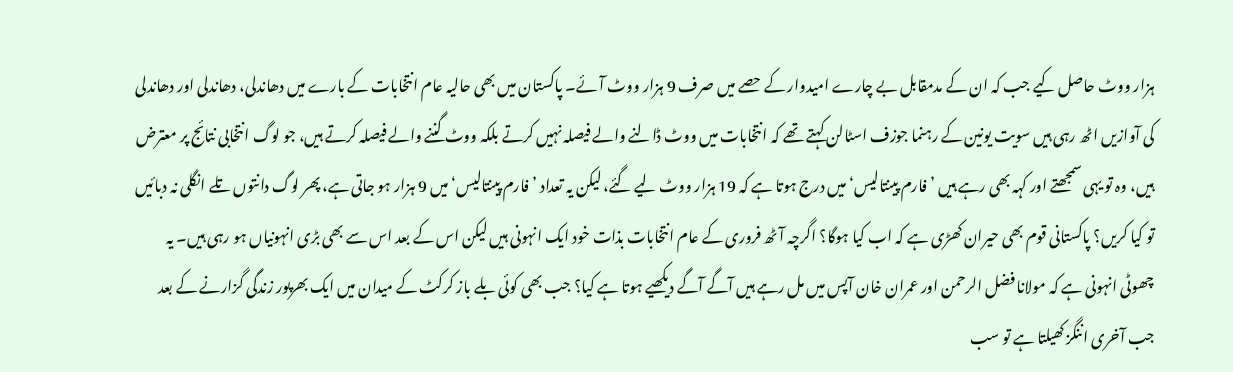ہزار ووٹ حاصل کیے جب کہ ان کے مدمقابل بے چارے امیدوار کے حصے میں صرف 9 ہزار ووٹ آئے۔ پاکستان میں بھی حالیہ عام انتخابات کے بارے میں دھاندلی، دھاندلی اور دھاندلی کی آوازیں اٹھ رہی ہیں سویت یونین کے رہنما جوزف اسٹالن کہتے تھے کہ انتخابات میں ووٹ ڈالنے والے فیصلہ نہیں کرتے بلکہ ووٹ گننے والے فیصلہ کرتے ہیں، جو لوگ انتخابی نتائج پر معترض ہیں، وہ تو یہی سمجھتے اور کہہ بھی رہے ہیں ’فارم پینتالیس‘ میں درج ہوتا ہے کہ 19 ہزار ووٹ لیے گئے، لیکن یہ تعداد ’فارم پینتالیس‘ میں 9 ہزار ہو جاتی ہے، پھر لوگ دانتوں تلے انگلی نہ دبائیں تو کیا کریں؟ پاکستانی قوم بھی حیران کھڑی ہے کہ اب کیا ہوگا؟ اگرچہ آٹھ فروری کے عام انتخابات بذات خود ایک انہونی ہیں لیکن اس کے بعد اس سے بھی بڑی انہونیاں ہو رہی ہیں۔ یہ چھوٹی انہونی ہے کہ مولانا فضل الرحمن اور عمران خان آپس میں مل رہے ہیں آگے آگے دیکھیے ہوتا ہے کیا؟ جب بھی کوئی بلے باز کرکٹ کے میدان میں ایک بھرپور زندگی گزارنے کے بعد جب آخری اننگز کھیلتا ہے تو سب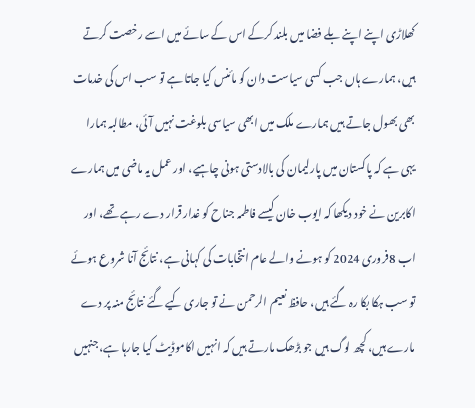کھلاڑی اپنے اپنے بلے فضا میں بلند کرکے اس کے سائے میں اسے رخصت کرتے ہیں، ہمارے ہاں جب کسی سیاست دان کو مائنس کیا جاتا ہے تو سب اس کی خدمات بھی بھول جاتے ہیں ہمارے ملک میں ابھی سیاسی بلوغت نہیں آئی، مطالبہ ہمارا یہی ہے کہ پاکستان میں پارلیمان کی بالادستی ہونی چاہیے، اور عمل یہ ماضی میں ہمارے اکابرین نے خود دیکھا کہ ایوب خان کیسے فاطمہ جناح کو غدار قرار دے رہے تھے، اور اب 8فروری 2024 کو ہونے والے عام انتخابات کی کہانی ہے، نتائج آنا شروع ہوئے تو سب ہکا بکا رہ گئے ہیں، حافظ نعیم الرحمن نے تو جاری کیے گئے نتائج منہ پر دے مارے ہیں، کچھ لوگ ہیں جو بڑھک مارتے ہیں کہ انہیں اکاموڈیٹ کیا جارہا ہے، جنہیں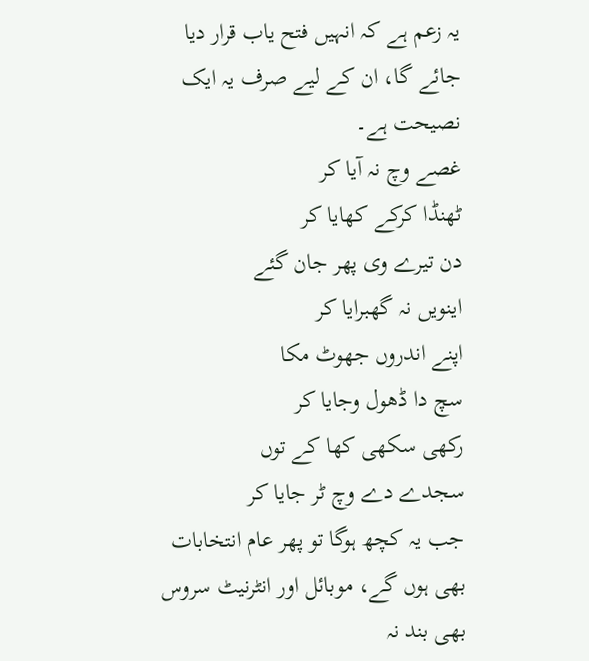یہ زعم ہے کہ انہیں فتح یاب قرار دیا جائے گا، ان کے لیے صرف یہ ایک نصیحت ہے۔
غصے وچ نہ آیا کر
ٹھنڈا کرکے کھایا کر
دن تیرے وی پھر جان گئے
اینویں نہ گھبرایا کر
اپنے اندروں جھوٹ مکا
سچ دا ڈھول وجایا کر
رکھی سکھی کھا کے توں
سجدے دے وچ ٹر جایا کر
جب یہ کچھ ہوگا تو پھر عام انتخابات بھی ہوں گے، موبائل اور انٹرنیٹ سروس بھی بند نہ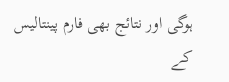ہوگی اور نتائج بھی فارم پینتالیس کے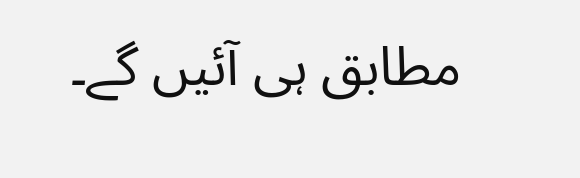مطابق ہی آئیں گے۔